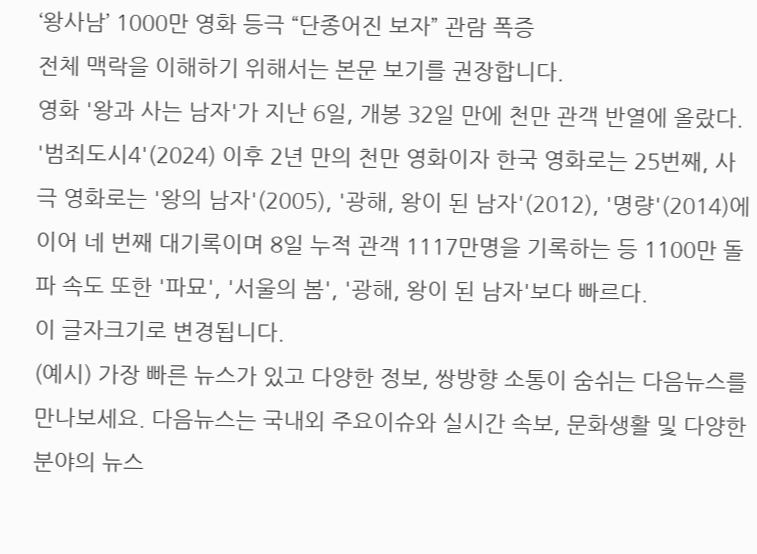‘왕사남’ 1000만 영화 등극 “단종어진 보자” 관람 폭증
전체 맥락을 이해하기 위해서는 본문 보기를 권장합니다.
영화 '왕과 사는 남자'가 지난 6일, 개봉 32일 만에 천만 관객 반열에 올랐다.
'범죄도시4'(2024) 이후 2년 만의 천만 영화이자 한국 영화로는 25번째, 사극 영화로는 '왕의 남자'(2005), '광해, 왕이 된 남자'(2012), '명량'(2014)에 이어 네 번째 대기록이며 8일 누적 관객 1117만명을 기록하는 등 1100만 돌파 속도 또한 '파묘', '서울의 봄', '광해, 왕이 된 남자'보다 빠르다.
이 글자크기로 변경됩니다.
(예시) 가장 빠른 뉴스가 있고 다양한 정보, 쌍방향 소통이 숨쉬는 다음뉴스를 만나보세요. 다음뉴스는 국내외 주요이슈와 실시간 속보, 문화생활 및 다양한 분야의 뉴스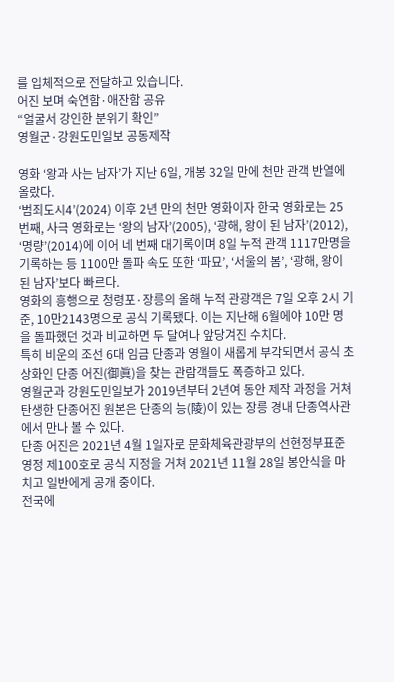를 입체적으로 전달하고 있습니다.
어진 보며 숙연함·애잔함 공유
“얼굴서 강인한 분위기 확인”
영월군·강원도민일보 공동제작

영화 ‘왕과 사는 남자’가 지난 6일, 개봉 32일 만에 천만 관객 반열에 올랐다.
‘범죄도시4’(2024) 이후 2년 만의 천만 영화이자 한국 영화로는 25번째, 사극 영화로는 ‘왕의 남자’(2005), ‘광해, 왕이 된 남자’(2012), ‘명량’(2014)에 이어 네 번째 대기록이며 8일 누적 관객 1117만명을 기록하는 등 1100만 돌파 속도 또한 ‘파묘’, ‘서울의 봄’, ‘광해, 왕이 된 남자’보다 빠르다.
영화의 흥행으로 청령포·장릉의 올해 누적 관광객은 7일 오후 2시 기준, 10만2143명으로 공식 기록됐다. 이는 지난해 6월에야 10만 명을 돌파했던 것과 비교하면 두 달여나 앞당겨진 수치다.
특히 비운의 조선 6대 임금 단종과 영월이 새롭게 부각되면서 공식 초상화인 단종 어진(御眞)을 찾는 관람객들도 폭증하고 있다.
영월군과 강원도민일보가 2019년부터 2년여 동안 제작 과정을 거쳐 탄생한 단종어진 원본은 단종의 능(陵)이 있는 장릉 경내 단종역사관에서 만나 볼 수 있다.
단종 어진은 2021년 4월 1일자로 문화체육관광부의 선현정부표준영정 제100호로 공식 지정을 거쳐 2021년 11월 28일 봉안식을 마치고 일반에게 공개 중이다.
전국에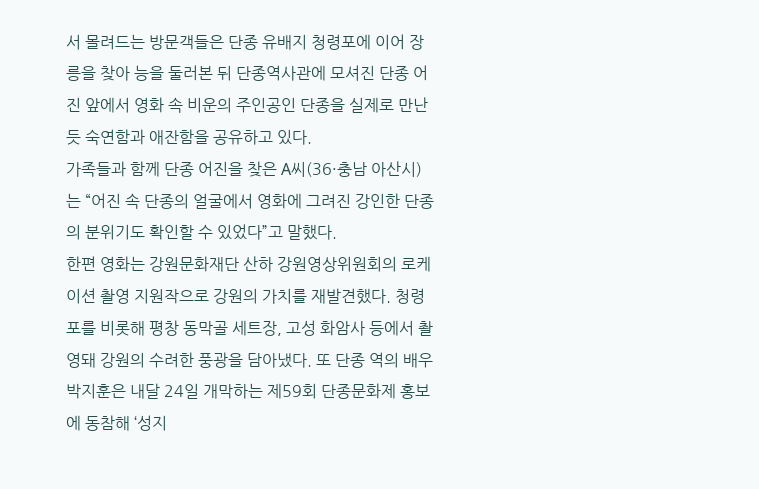서 몰려드는 방문객들은 단종 유배지 청령포에 이어 장릉을 찾아 능을 둘러본 뒤 단종역사관에 모셔진 단종 어진 앞에서 영화 속 비운의 주인공인 단종을 실제로 만난듯 숙연함과 애잔함을 공유하고 있다.
가족들과 함께 단종 어진을 찾은 A씨(36·충남 아산시)는 “어진 속 단종의 얼굴에서 영화에 그려진 강인한 단종의 분위기도 확인할 수 있었다”고 말했다.
한편 영화는 강원문화재단 산하 강원영상위원회의 로케이션 촬영 지원작으로 강원의 가치를 재발견했다. 청령포를 비롯해 평창 동막골 세트장, 고성 화암사 등에서 촬영돼 강원의 수려한 풍광을 담아냈다. 또 단종 역의 배우 박지훈은 내달 24일 개막하는 제59회 단종문화제 홍보에 동참해 ‘성지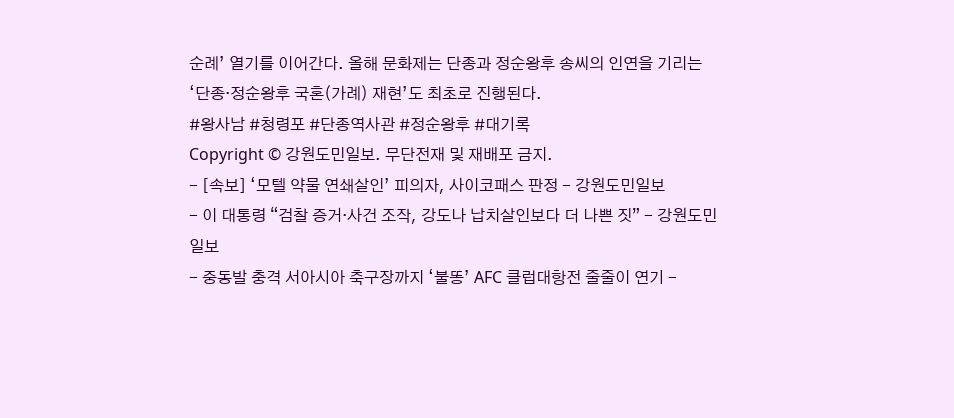순례’ 열기를 이어간다. 올해 문화제는 단종과 정순왕후 송씨의 인연을 기리는 ‘단종·정순왕후 국혼(가례) 재현’도 최초로 진행된다.
#왕사남 #청령포 #단종역사관 #정순왕후 #대기록
Copyright © 강원도민일보. 무단전재 및 재배포 금지.
- [속보] ‘모텔 약물 연쇄살인’ 피의자, 사이코패스 판정 - 강원도민일보
- 이 대통령 “검찰 증거·사건 조작, 강도나 납치살인보다 더 나쁜 짓” - 강원도민일보
- 중동발 충격 서아시아 축구장까지 ‘불똥’ AFC 클럽대항전 줄줄이 연기 -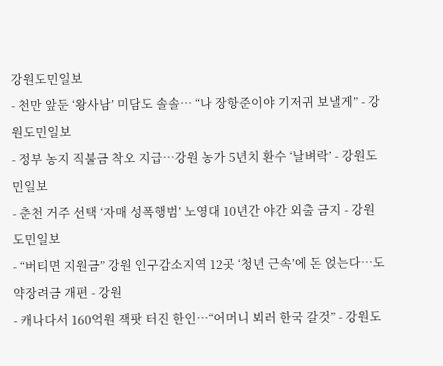강원도민일보
- 천만 앞둔 ‘왕사남’ 미담도 솔솔… “나 장항준이야 기저귀 보낼게” - 강원도민일보
- 정부 농지 직불금 착오 지급…강원 농가 5년치 환수 ‘날벼락’ - 강원도민일보
- 춘천 거주 선택 ‘자매 성폭행범’ 노영대 10년간 야간 외출 금지 - 강원도민일보
- “버티면 지원금” 강원 인구감소지역 12곳 ‘청년 근속’에 돈 얹는다…도약장려금 개편 - 강원
- 캐나다서 160억원 잭팟 터진 한인…“어머니 뵈러 한국 갈것” - 강원도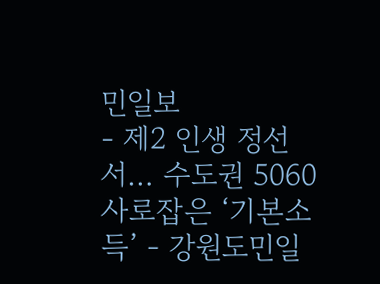민일보
- 제2 인생 정선서… 수도권 5060 사로잡은 ‘기본소득’ - 강원도민일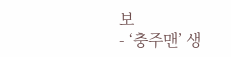보
- ‘충주맨’ 생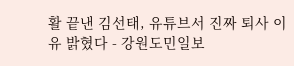활 끝낸 김선태, 유튜브서 진짜 퇴사 이유 밝혔다 - 강원도민일보